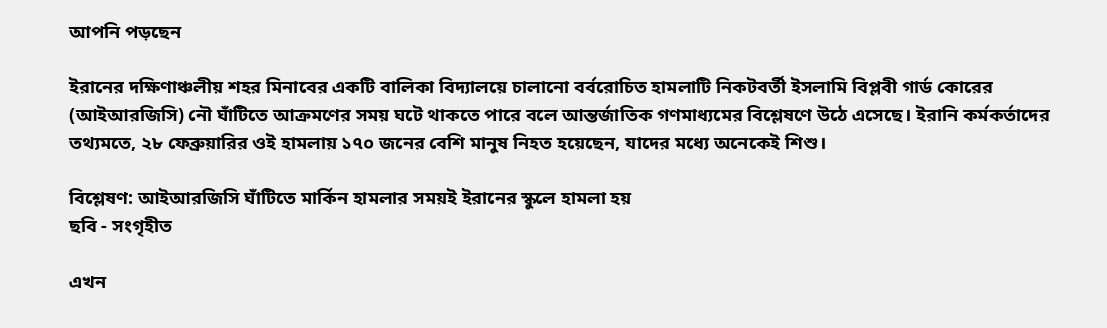আপনি পড়ছেন

ইরানের দক্ষিণাঞ্চলীয় শহর মিনাবের একটি বালিকা বিদ্যালয়ে চালানো বর্বরোচিত হামলাটি নিকটবর্তী ইসলামি বিপ্লবী গার্ড কোরের (আইআরজিসি) নৌ ঘাঁটিতে আক্রমণের সময় ঘটে থাকতে পারে বলে আন্তর্জাতিক গণমাধ্যমের বিশ্লেষণে উঠে এসেছে। ইরানি কর্মকর্তাদের তথ্যমতে, ২৮ ফেব্রুয়ারির ওই হামলায় ১৭০ জনের বেশি মানুষ নিহত হয়েছেন, যাদের মধ্যে অনেকেই শিশু।

বিশ্লেষণ: আইআরজিসি ঘাঁটিতে মার্কিন হামলার সময়ই ইরানের স্কুলে হামলা হয়
ছবি - সংগৃহীত

এখন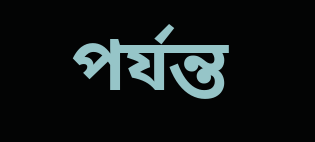পর্যন্ত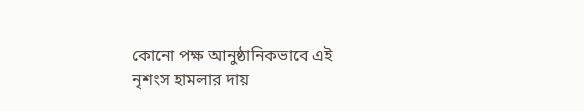কোনো পক্ষ আনুষ্ঠানিকভাবে এই নৃশংস হামলার দায়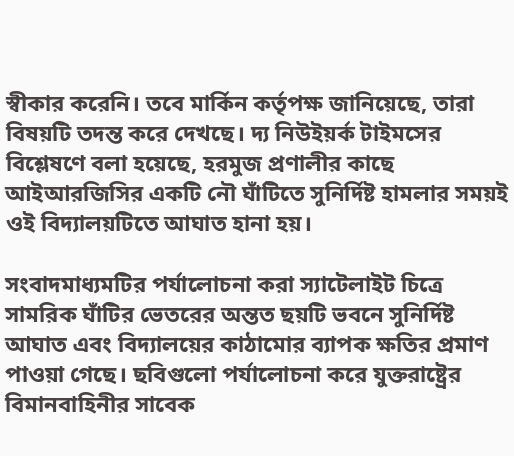স্বীকার করেনি। তবে মার্কিন কর্তৃপক্ষ জানিয়েছে, তারা বিষয়টি তদন্ত করে দেখছে। দ্য নিউইয়র্ক টাইমসের বিশ্লেষণে বলা হয়েছে, হরমুজ প্রণালীর কাছে আইআরজিসির একটি নৌ ঘাঁটিতে সুনির্দিষ্ট হামলার সময়ই ওই বিদ্যালয়টিতে আঘাত হানা হয়।

সংবাদমাধ্যমটির পর্যালোচনা করা স্যাটেলাইট চিত্রে সামরিক ঘাঁটির ভেতরের অন্তত ছয়টি ভবনে সুনির্দিষ্ট আঘাত এবং বিদ্যালয়ের কাঠামোর ব্যাপক ক্ষতির প্রমাণ পাওয়া গেছে। ছবিগুলো পর্যালোচনা করে যুক্তরাষ্ট্রের বিমানবাহিনীর সাবেক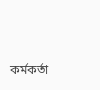কর্মকর্তা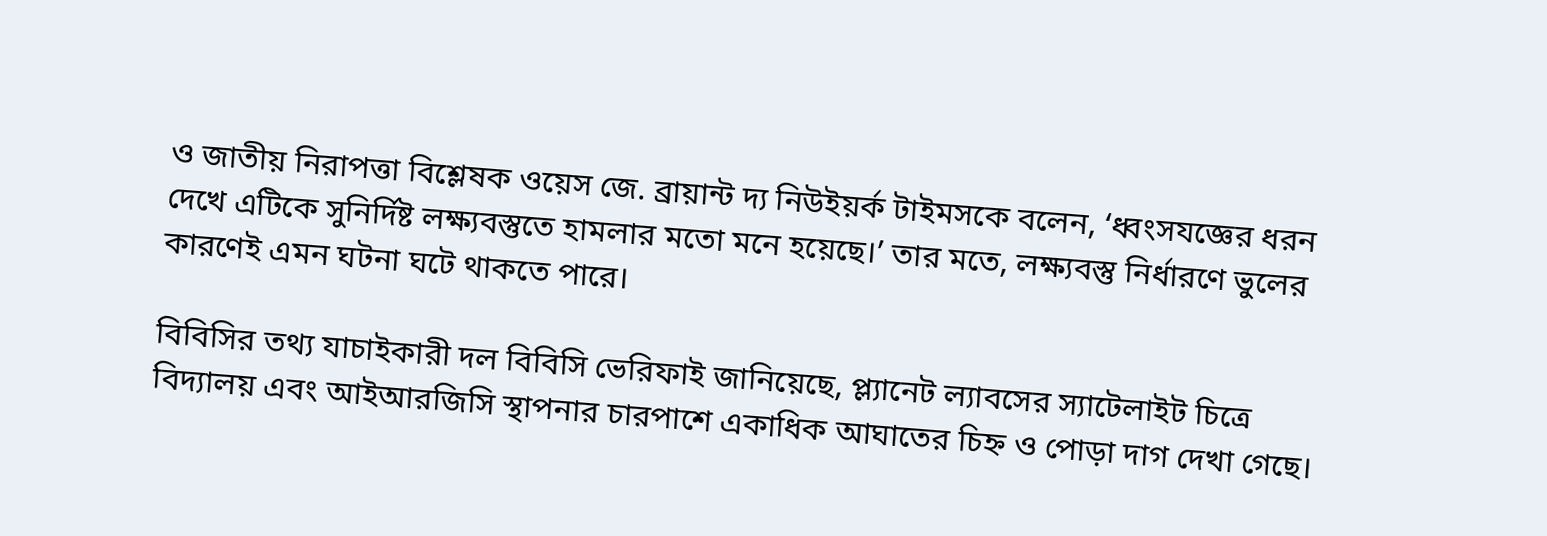ও জাতীয় নিরাপত্তা বিশ্লেষক ওয়েস জে. ব্রায়ান্ট দ্য নিউইয়র্ক টাইমসকে বলেন, ‘ধ্বংসযজ্ঞের ধরন দেখে এটিকে সুনির্দিষ্ট লক্ষ্যবস্তুতে হামলার মতো মনে হয়েছে।’ তার মতে, লক্ষ্যবস্তু নির্ধারণে ভুলের কারণেই এমন ঘটনা ঘটে থাকতে পারে।

বিবিসির তথ্য যাচাইকারী দল বিবিসি ভেরিফাই জানিয়েছে, প্ল্যানেট ল্যাবসের স্যাটেলাইট চিত্রে বিদ্যালয় এবং আইআরজিসি স্থাপনার চারপাশে একাধিক আঘাতের চিহ্ন ও পোড়া দাগ দেখা গেছে।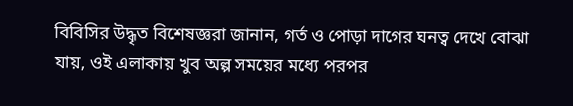বিবিসির উদ্ধৃত বিশেষজ্ঞরা জানান, গর্ত ও পোড়া দাগের ঘনত্ব দেখে বোঝা যায়, ওই এলাকায় খুব অল্প সময়ের মধ্যে পরপর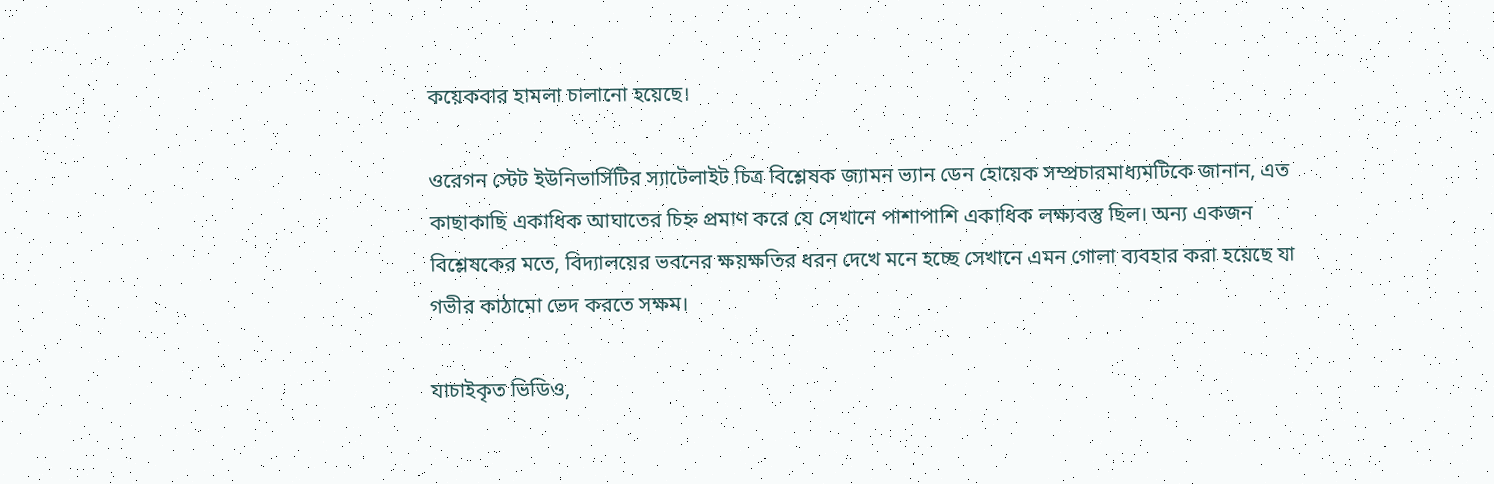কয়েকবার হামলা চালানো হয়েছে।

ওরেগন স্টেট ইউনিভার্সিটির স্যাটেলাইট চিত্র বিশ্লেষক জ্যামন ভ্যান ডেন হোয়েক সম্প্রচারমাধ্যমটিকে জানান, এত কাছাকাছি একাধিক আঘাতের চিহ্ন প্রমাণ করে যে সেখানে পাশাপাশি একাধিক লক্ষ্যবস্তু ছিল। অন্য একজন বিশ্লেষকের মতে, বিদ্যালয়ের ভবনের ক্ষয়ক্ষতির ধরন দেখে মনে হচ্ছে সেখানে এমন গোলা ব্যবহার করা হয়েছে যা গভীর কাঠামো ভেদ করতে সক্ষম।

যাচাইকৃত ভিডিও,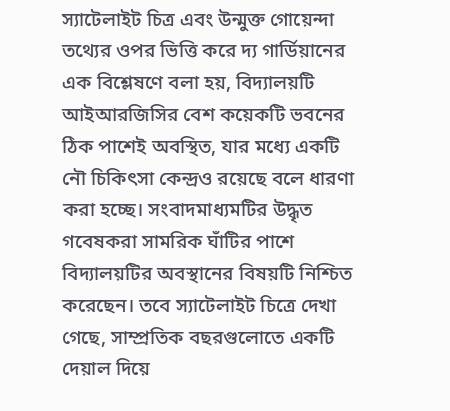স্যাটেলাইট চিত্র এবং উন্মুক্ত গোয়েন্দা তথ্যের ওপর ভিত্তি করে দ্য গার্ডিয়ানের এক বিশ্লেষণে বলা হয়, বিদ্যালয়টি আইআরজিসির বেশ কয়েকটি ভবনের ঠিক পাশেই অবস্থিত, যার মধ্যে একটি নৌ চিকিৎসা কেন্দ্রও রয়েছে বলে ধারণা করা হচ্ছে। সংবাদমাধ্যমটির উদ্ধৃত গবেষকরা সামরিক ঘাঁটির পাশে বিদ্যালয়টির অবস্থানের বিষয়টি নিশ্চিত করেছেন। তবে স্যাটেলাইট চিত্রে দেখা গেছে, সাম্প্রতিক বছরগুলোতে একটি দেয়াল দিয়ে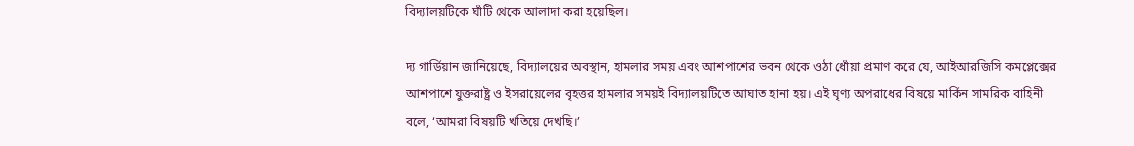বিদ্যালয়টিকে ঘাঁটি থেকে আলাদা করা হয়েছিল।

দ্য গার্ডিয়ান জানিয়েছে, বিদ্যালয়ের অবস্থান, হামলার সময় এবং আশপাশের ভবন থেকে ওঠা ধোঁয়া প্রমাণ করে যে, আইআরজিসি কমপ্লেক্সের আশপাশে যুক্তরাষ্ট্র ও ইসরায়েলের বৃহত্তর হামলার সময়ই বিদ্যালয়টিতে আঘাত হানা হয়। এই ঘৃণ্য অপরাধের বিষয়ে মার্কিন সামরিক বাহিনী বলে, ‘আমরা বিষয়টি খতিয়ে দেখছি।’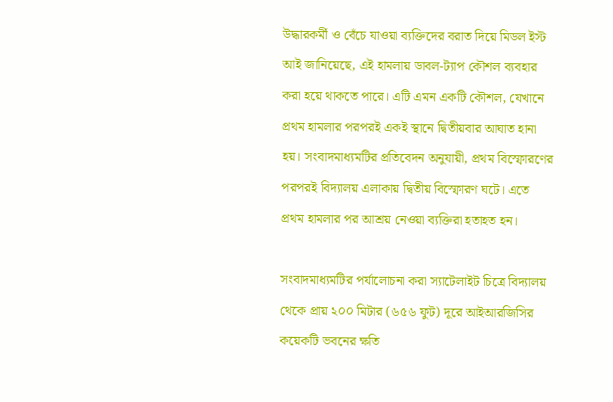উদ্ধারকর্মী ও বেঁচে যাওয়া ব্যক্তিদের বরাত দিয়ে মিডল ইস্ট আই জানিয়েছে, এই হামলায় ডাবল-ট্যাপ কৌশল ব্যবহার করা হয়ে থাকতে পারে। এটি এমন একটি কৌশল, যেখানে প্রথম হামলার পরপরই একই স্থানে দ্বিতীয়বার আঘাত হানা হয়। সংবাদমাধ্যমটির প্রতিবেদন অনুযায়ী, প্রথম বিস্ফোরণের পরপরই বিদ্যালয় এলাকায় দ্বিতীয় বিস্ফোরণ ঘটে। এতে প্রথম হামলার পর আশ্রয় নেওয়া ব্যক্তিরা হতাহত হন।

সংবাদমাধ্যমটির পর্যালোচনা করা স্যাটেলাইট চিত্রে বিদ্যালয় থেকে প্রায় ২০০ মিটার (৬৫৬ ফুট) দূরে আইআরজিসির কয়েকটি ভবনের ক্ষতি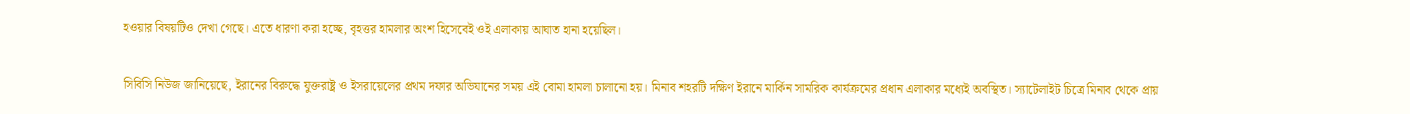হওয়ার বিষয়টিও দেখা গেছে। এতে ধারণা করা হচ্ছে, বৃহত্তর হামলার অংশ হিসেবেই ওই এলাকায় আঘাত হানা হয়েছিল।

সিবিসি নিউজ জানিয়েছে, ইরানের বিরুদ্ধে যুক্তরাষ্ট্র ও ইসরায়েলের প্রথম দফার অভিযানের সময় এই বোমা হামলা চালানো হয়। মিনাব শহরটি দক্ষিণ ইরানে মার্কিন সামরিক কার্যক্রমের প্রধান এলাকার মধ্যেই অবস্থিত। স্যাটেলাইট চিত্রে মিনাব থেকে প্রায়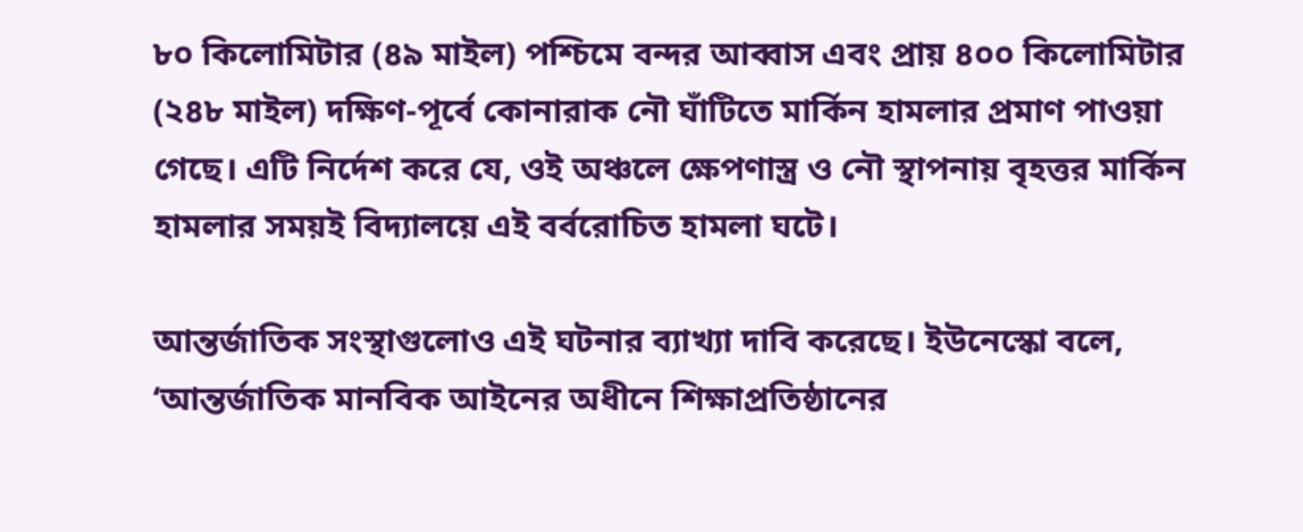৮০ কিলোমিটার (৪৯ মাইল) পশ্চিমে বন্দর আব্বাস এবং প্রায় ৪০০ কিলোমিটার (২৪৮ মাইল) দক্ষিণ-পূর্বে কোনারাক নৌ ঘাঁটিতে মার্কিন হামলার প্রমাণ পাওয়া গেছে। এটি নির্দেশ করে যে, ওই অঞ্চলে ক্ষেপণাস্ত্র ও নৌ স্থাপনায় বৃহত্তর মার্কিন হামলার সময়ই বিদ্যালয়ে এই বর্বরোচিত হামলা ঘটে।

আন্তর্জাতিক সংস্থাগুলোও এই ঘটনার ব্যাখ্যা দাবি করেছে। ইউনেস্কো বলে, ‘আন্তর্জাতিক মানবিক আইনের অধীনে শিক্ষাপ্রতিষ্ঠানের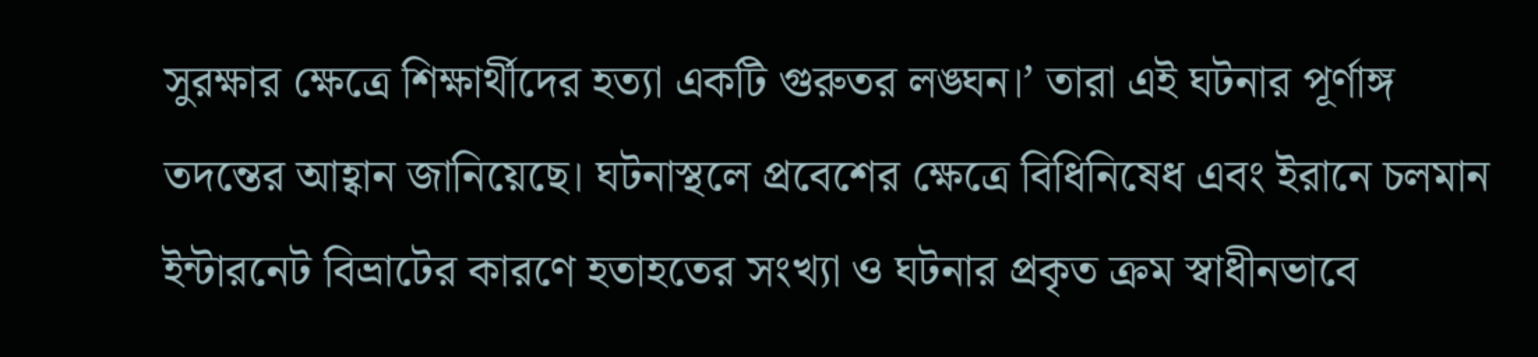সুরক্ষার ক্ষেত্রে শিক্ষার্থীদের হত্যা একটি গুরুতর লঙ্ঘন।’ তারা এই ঘটনার পূর্ণাঙ্গ তদন্তের আহ্বান জানিয়েছে। ঘটনাস্থলে প্রবেশের ক্ষেত্রে বিধিনিষেধ এবং ইরানে চলমান ইন্টারনেট বিভ্রাটের কারণে হতাহতের সংখ্যা ও ঘটনার প্রকৃত ক্রম স্বাধীনভাবে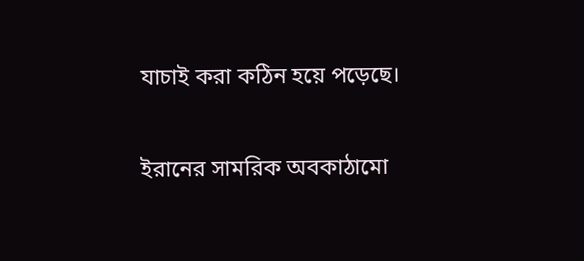যাচাই করা কঠিন হয়ে পড়েছে।

ইরানের সামরিক অবকাঠামো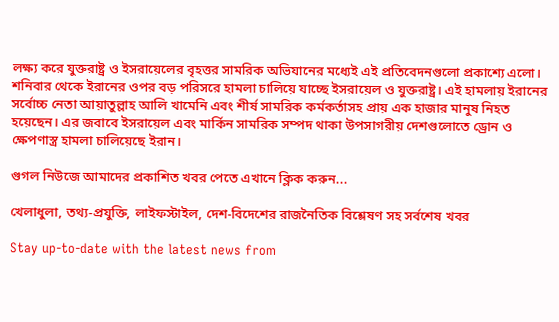লক্ষ্য করে যুক্তরাষ্ট্র ও ইসরায়েলের বৃহত্তর সামরিক অভিযানের মধ্যেই এই প্রতিবেদনগুলো প্রকাশ্যে এলো। শনিবার থেকে ইরানের ওপর বড় পরিসরে হামলা চালিয়ে যাচ্ছে ইসরায়েল ও যুক্তরাষ্ট্র। এই হামলায় ইরানের সর্বোচ্চ নেতা আয়াতুল্লাহ আলি খামেনি এবং শীর্ষ সামরিক কর্মকর্তাসহ প্রায় এক হাজার মানুষ নিহত হয়েছেন। এর জবাবে ইসরায়েল এবং মার্কিন সামরিক সম্পদ থাকা উপসাগরীয় দেশগুলোতে ড্রোন ও ক্ষেপণাস্ত্র হামলা চালিয়েছে ইরান।

গুগল নিউজে আমাদের প্রকাশিত খবর পেতে এখানে ক্লিক করুন...

খেলাধুলা, তথ্য-প্রযুক্তি, লাইফস্টাইল, দেশ-বিদেশের রাজনৈতিক বিশ্লেষণ সহ সর্বশেষ খবর

Stay up-to-date with the latest news from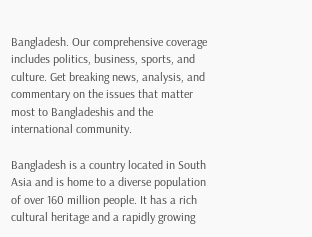Bangladesh. Our comprehensive coverage includes politics, business, sports, and culture. Get breaking news, analysis, and commentary on the issues that matter most to Bangladeshis and the international community.

Bangladesh is a country located in South Asia and is home to a diverse population of over 160 million people. It has a rich cultural heritage and a rapidly growing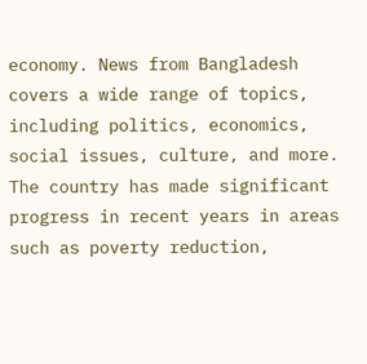economy. News from Bangladesh covers a wide range of topics, including politics, economics, social issues, culture, and more. The country has made significant progress in recent years in areas such as poverty reduction,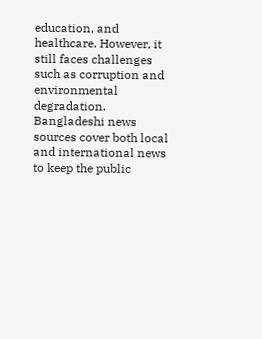education, and healthcare. However, it still faces challenges such as corruption and environmental degradation. Bangladeshi news sources cover both local and international news to keep the public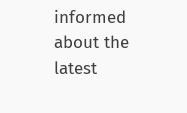informed about the latest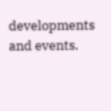developments and events.